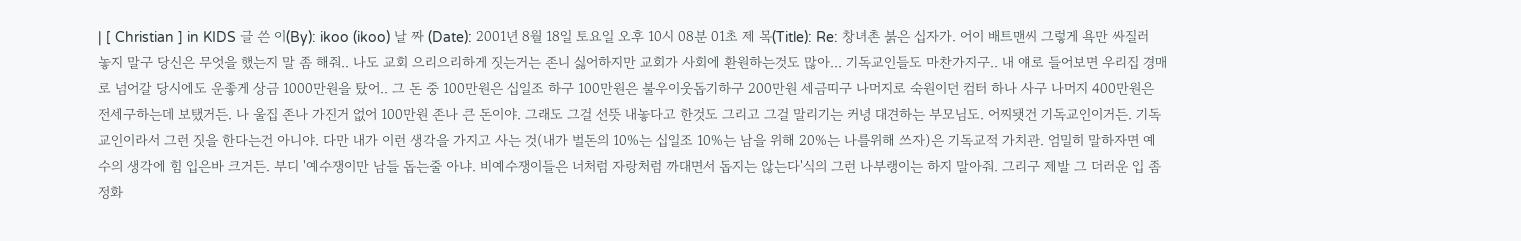| [ Christian ] in KIDS 글 쓴 이(By): ikoo (ikoo) 날 짜 (Date): 2001년 8월 18일 토요일 오후 10시 08분 01초 제 목(Title): Re: 창녀촌 붉은 십자가. 어이 배트맨씨 그렇게 욕만 싸질러 놓지 말구 당신은 무엇을 했는지 말 좀 해줘.. 나도 교회 으리으리하게 짓는거는 존니 싫어하지만 교회가 사회에 환원하는것도 많아... 기독교인들도 마찬가지구.. 내 얘로 들어보면 우리집 경매로 넘어갈 당시에도 운좋게 상금 1000만원을 탔어.. 그 돈 중 100만원은 십일조 하구 100만원은 불우이웃돕기하구 200만원 세금띠구 나머지로 숙원이던 컴터 하나 사구 나머지 400만원은 전세구하는데 보탰거든. 나 울집 존나 가진거 없어 100만원 존나 큰 돈이야. 그래도 그걸 선뜻 내놓다고 한것도 그리고 그걸 말리기는 커녕 대견하는 부모님도. 어찌됏건 기독교인이거든. 기독교인이라서 그런 짓을 한다는건 아니야. 다만 내가 이런 생각을 가지고 사는 것(내가 벌돈의 10%는 십일조 10%는 남을 위해 20%는 나를위해 쓰자)은 기독교적 가치관. 엄밀히 말하자면 예수의 생각에 힘 입은바 크거든. 부디 '예수쟁이만 남들 돕는줄 아냐. 비예수쟁이들은 너처럼 자랑처럼 까대면서 돕지는 않는다'식의 그런 나부랭이는 하지 말아줘. 그리구 제발 그 더러운 입 좀 정화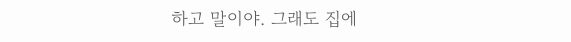하고 말이야. 그래도 집에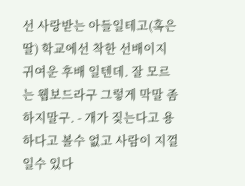선 사랑받는 아들일테고(혹은 딸) 학교에선 착한 선배이지 귀여운 후배 일텐데. 잘 모르는 웹보드라구 그렇게 막말 좀 하지말구. - 개가 짖는다고 용하다고 볼수 없고 사람이 지껄일수 있다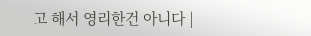고 해서 영리한건 아니다 |